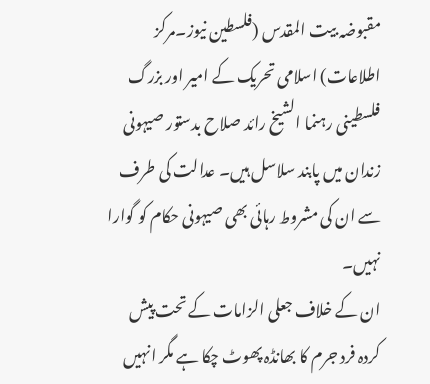مقبوضہ بیت المقدس (فلسطین نیوز۔مرکز اطلاعات) اسلامی تحریک کے امیر اور بزرگ فلسطینی رہنما الشیخ رائد صلاح بدستور صیہونی زندان میں پابند سلاسل ہیں۔ عدالت کی طرف سے ان کی مشروط رہائی بھی صیہونی حکام کو گوارا نہیں۔
ان کے خلاف جعلی الزامات کے تحت پیش کردہ فرد جرم کا بھانڈہ پھوٹ چکا ہے مگر انہیں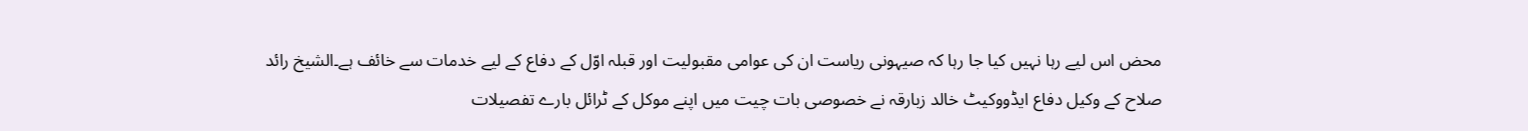محض اس لیے رہا نہیں کیا جا رہا کہ صیہونی ریاست ان کی عوامی مقبولیت اور قبلہ اوّل کے دفاع کے لیے خدمات سے خائف ہے۔الشیخ رائد صلاح کے وکیل دفاع ایڈووکیٹ خالد زبارقہ نے خصوصی بات چیت میں اپنے موکل کے ٹرائل بارے تفصیلات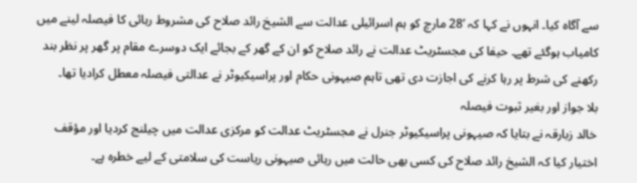سے آگاہ کیا۔ انہوں نے کہا کہ ’28 مارچ کو ہم اسرائیلی عدالت سے الشیخ رائد صلاح کی مشروط رہائی کا فیصلہ لینے میں کامیاب ہوگئے تھے۔ حیفا کی مجسٹریٹ عدالت نے رائد صلاح کو ان کے گھر کے بجائے ایک دوسرے مقام پر گھر پر نظر بند رکھنے کی شرط پر رہا کرنے کی اجازت دی تھی تاہم صیہونی حکام اور پراسیکیوٹر نے عدالتی فیصلہ معطل کرادیا تھا۔
بلا جواز اور بغیر ثبوت فیصلہ
خالد زبارقہ نے بتایا کہ صیہونی پراسیکیوٹر جنرل نے مجسٹریٹ عدالت کو مرکزی عدالت میں چیلنج کردیا اور مؤقف اختیار کیا کہ الشیخ رائد صلاح کی کسی بھی حالت میں رہائی صیہونی ریاست کی سلامتی کے لیے خطرہ ہے۔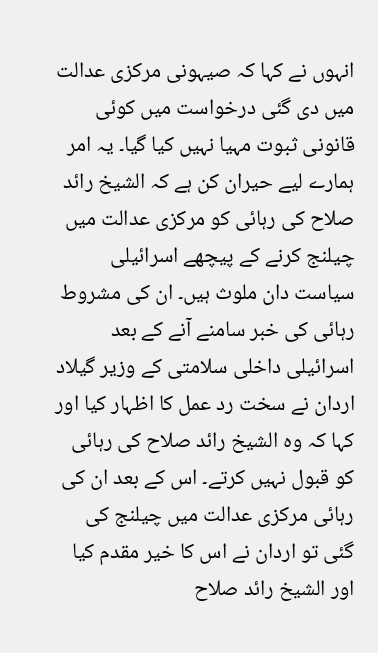انہوں نے کہا کہ صیہونی مرکزی عدالت میں دی گئی درخواست میں کوئی قانونی ثبوت مہیا نہیں کیا گیا۔ یہ امر ہمارے لیے حیران کن ہے کہ الشیخ رائد صلاح کی رہائی کو مرکزی عدالت میں چیلنج کرنے کے پیچھے اسرائیلی سیاست دان ملوث ہیں۔ ان کی مشروط رہائی کی خبر سامنے آنے کے بعد اسرائیلی داخلی سلامتی کے وزیر گیلاد اردان نے سخت رد عمل کا اظہار کیا اور کہا کہ وہ الشیخ رائد صلاح کی رہائی کو قبول نہیں کرتے۔ اس کے بعد ان کی رہائی مرکزی عدالت میں چیلنج کی گئی تو اردان نے اس کا خیر مقدم کیا اور الشیخ رائد صلاح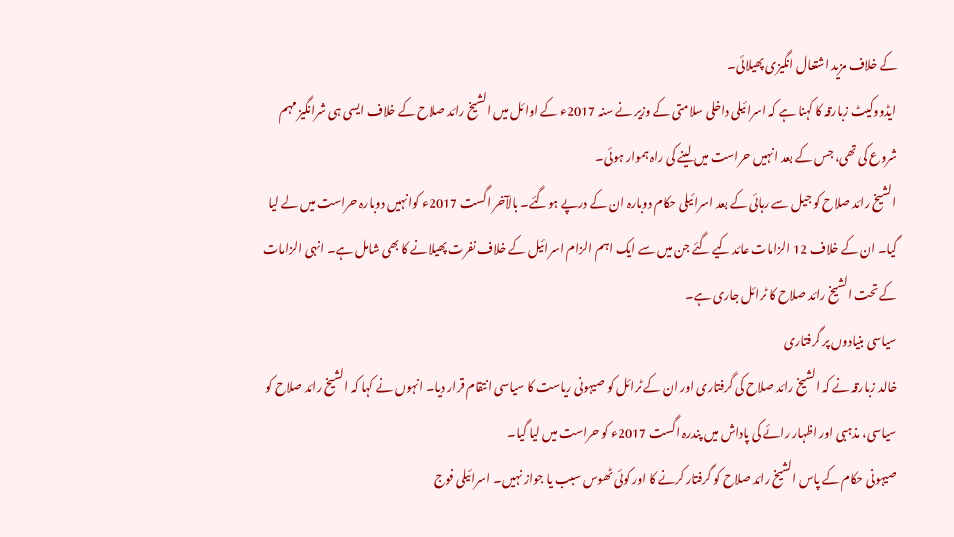کے خلاف مزید اشتعال انگیزی پھیلائی۔
ایڈووکیٹ زبارقہ کا کہنا ہے کہ اسرائیلی داخلی سلامتی کے وزیر نے سنہ 2017ء کے اوائل میں الشیخ رائد صلاح کے خلاف ایسی ہی شرانگیز مہم شروع کی تھی، جس کے بعد انہیں حراست میں لینے کی راہ ہموار ہوئی۔
الشیخ رائد صلاح کو جیل سے رہائی کے بعد اسرائیلی حکام دوبارہ ان کے درپے ہوگئے۔ بالآخر اگست 2017ء کوانہیں دوبارہ حراست میں لے لیا گیا۔ ان کے خلاف 12 الزامات عائد کیے گئے جن میں سے ایک اہم الزام اسرائیل کے خلاف نفرت پھیلانے کا بھی شامل ہے۔ انہی الزامات کے تحت الشیخ رائد صلاح کا ٹرائل جاری ہے۔
سیاسی بنیادوں پر گرفتاری
خالد زبارقہ نے کہ الشیخ رائد صلاح کی گرفتاری اور ان کے ٹرائل کو صیہونی ریاست کا سیاسی انتقام قرار دیا۔ انہوں نے کہا کہ الشیخ رائد صلاح کو سیاسی، مذہبی اور اظہار رائے کی پاداش میں پندرہ اگست 2017ء کو حراست میں لیا گیا۔
صیہونی حکام کے پاس الشیخ رائد صلاح کو گرفتار کرنے کا اور کوئی ٹھوس سبب یا جواز نہیں۔ اسرائیلی فوج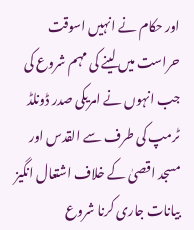اور حکام نے انہیں اسوقت حراست میں لینے کی مہم شروع کی جب انہوں نے امریکی صدر ڈونلڈ ٹرمپ کی طرف سے القدس اور مسجد اقصیٰ کے خلاف اشتعال انگیز بیانات جاری کرنا شروع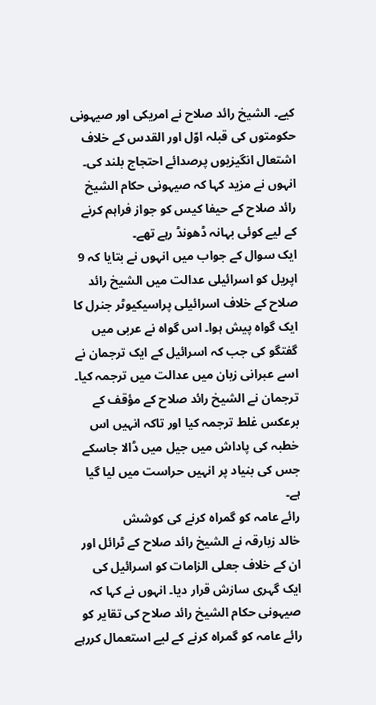کیے۔ الشیخ رائد صلاح نے امریکی اور صیہونی حکومتوں کی قبلہ اوّل اور القدس کے خلاف اشتعال انگیزیوں پرصدائے احتجاج بلند کی۔
انہوں نے مزید کہا کہ صیہونی حکام الشیخ رائد صلاح کے حیفا کیس کو جواز فراہم کرنے کے لیے کوئی بہانہ ڈھونڈ رہے تھے۔
ایک سوال کے جواب میں انہوں نے بتایا کہ 9 اپریل کو اسرائیلی عدالت میں الشیخ رائد صلاح کے خلاف اسرائیلی پراسیکیوٹر جنرل کا ایک گواہ پیش ہوا۔ اس گواہ نے عربی میں گفتگو کی جب کہ اسرائیل کے ایک ترجمان نے اسے عبرانی زبان میں عدالت میں ترجمہ کیا۔ ترجمان نے الشیخ رائد صلاح کے مؤقف کے برعکس غلط ترجمہ کیا اور تاکہ انہیں اس خطبہ کی پاداش میں جیل میں ڈالا جاسکے جس کی بنیاد پر انہیں حراست میں لیا گیا ہے۔
رائے عامہ کو گمراہ کرنے کی کوشش
خالد زبارقہ نے الشیخ رائد صلاح کے ٹرائل اور ان کے خلاف جعلی الزامات کو اسرائیل کی ایک گہری سازش قرار دیا۔ انہوں نے کہا کہ صیہونی حکام الشیخ رائد صلاح کی تقایر کو رائے عامہ کو گمراہ کرنے کے لیے استعمال کررہے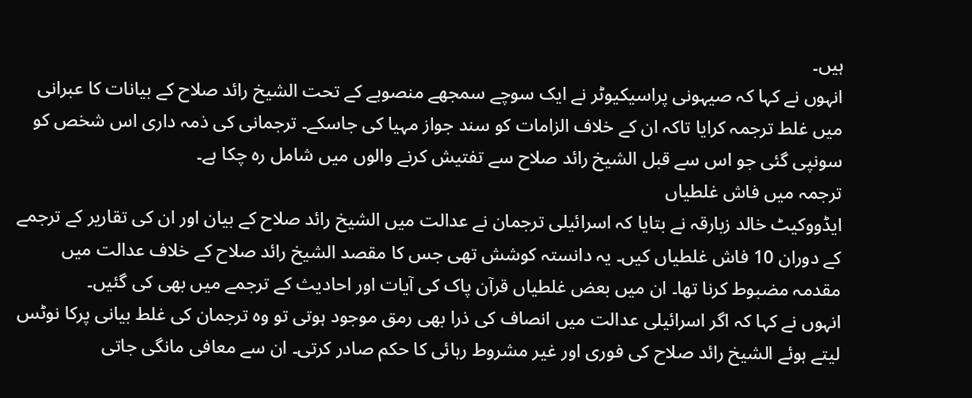ہیں۔
انہوں نے کہا کہ صیہونی پراسیکیوٹر نے ایک سوچے سمجھے منصوبے کے تحت الشیخ رائد صلاح کے بیانات کا عبرانی میں غلط ترجمہ کرایا تاکہ ان کے خلاف الزامات کو سند جواز مہیا کی جاسکے۔ ترجمانی کی ذمہ داری اس شخص کو سونپی گئی جو اس سے قبل الشیخ رائد صلاح سے تفتیش کرنے والوں میں شامل رہ چکا ہے۔
ترجمہ میں فاش غلطیاں
ایڈووکیٹ خالد زبارقہ نے بتایا کہ اسرائیلی ترجمان نے عدالت میں الشیخ رائد صلاح کے بیان اور ان کی تقاریر کے ترجمے کے دوران 10 فاش غلطیاں کیں۔ یہ دانستہ کوشش تھی جس کا مقصد الشیخ رائد صلاح کے خلاف عدالت میں مقدمہ مضبوط کرنا تھا۔ ان میں بعض غلطیاں قرآن پاک کی آیات اور احادیث کے ترجمے میں بھی کی گئیں۔
انہوں نے کہا کہ اگر اسرائیلی عدالت میں انصاف کی ذرا بھی رمق موجود ہوتی تو وہ ترجمان کی غلط بیانی پرکا نوٹس لیتے ہوئے الشیخ رائد صلاح کی فوری اور غیر مشروط رہائی کا حکم صادر کرتی۔ ان سے معافی مانگی جاتی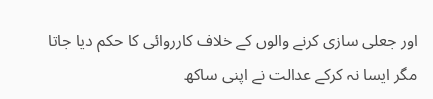اور جعلی سازی کرنے والوں کے خلاف کارروائی کا حکم دیا جاتا مگر ایسا نہ کرکے عدالت نے اپنی ساکھ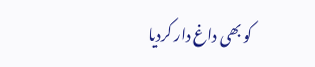کو بھی داغ دار کردیا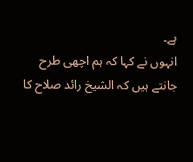ہے۔
انہوں نے کہا کہ ہم اچھی طرح جانتے ہیں کہ الشیخ رائد صلاح کا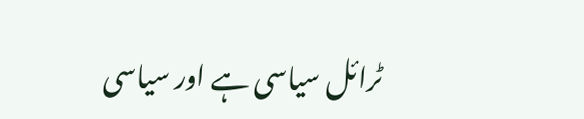ٹرائل سیاسی ہے اور سیاسی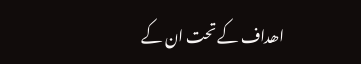اھداف کے تحت ان کے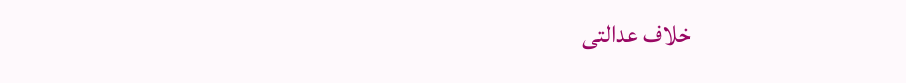خلاف عدالتی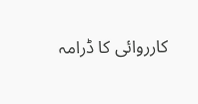کارروائی کا ڈرامہ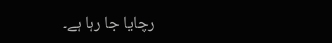رچایا جا رہا ہے۔